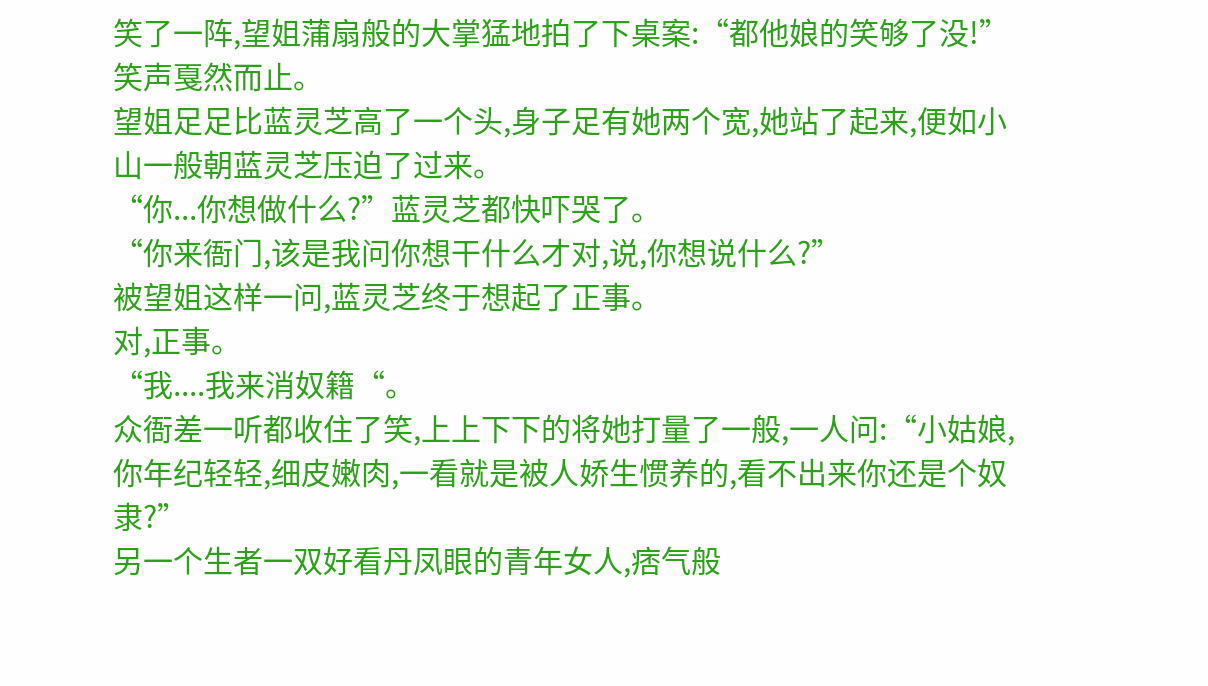笑了一阵,望姐蒲扇般的大掌猛地拍了下桌案:“都他娘的笑够了没!”
笑声戛然而止。
望姐足足比蓝灵芝高了一个头,身子足有她两个宽,她站了起来,便如小山一般朝蓝灵芝压迫了过来。
“你...你想做什么?”蓝灵芝都快吓哭了。
“你来衙门,该是我问你想干什么才对,说,你想说什么?”
被望姐这样一问,蓝灵芝终于想起了正事。
对,正事。
“我....我来消奴籍“。
众衙差一听都收住了笑,上上下下的将她打量了一般,一人问:“小姑娘,你年纪轻轻,细皮嫩肉,一看就是被人娇生惯养的,看不出来你还是个奴隶?”
另一个生者一双好看丹凤眼的青年女人,痞气般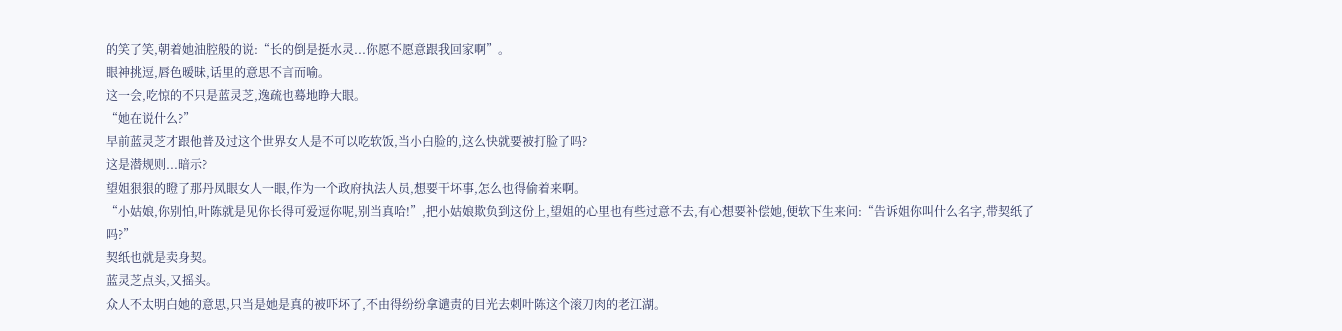的笑了笑,朝着她油腔般的说:“长的倒是挺水灵...你愿不愿意跟我回家啊”。
眼神挑逗,唇色暧昧,话里的意思不言而喻。
这一会,吃惊的不只是蓝灵芝,逸疏也蓦地睁大眼。
“她在说什么?”
早前蓝灵芝才跟他普及过这个世界女人是不可以吃软饭,当小白脸的,这么快就要被打脸了吗?
这是潜规则...暗示?
望姐狠狠的瞪了那丹凤眼女人一眼,作为一个政府执法人员,想要干坏事,怎么也得偷着来啊。
“小姑娘,你别怕,叶陈就是见你长得可爱逗你呢,别当真哈!”,把小姑娘欺负到这份上,望姐的心里也有些过意不去,有心想要补偿她,便软下生来问:“告诉姐你叫什么名字,带契纸了吗?”
契纸也就是卖身契。
蓝灵芝点头,又摇头。
众人不太明白她的意思,只当是她是真的被吓坏了,不由得纷纷拿谴责的目光去刺叶陈这个滚刀肉的老江湖。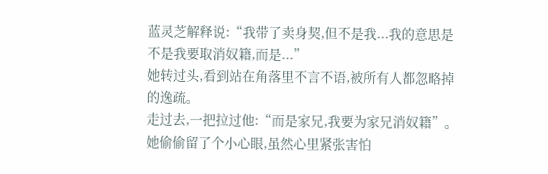蓝灵芝解释说:“我带了卖身契,但不是我...我的意思是不是我要取消奴籍,而是...”
她转过头,看到站在角落里不言不语,被所有人都忽略掉的逸疏。
走过去,一把拉过他:“而是家兄,我要为家兄消奴籍”。
她偷偷留了个小心眼,虽然心里紧张害怕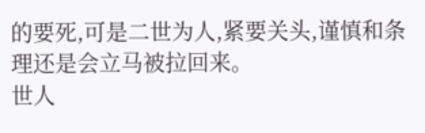的要死,可是二世为人,紧要关头,谨慎和条理还是会立马被拉回来。
世人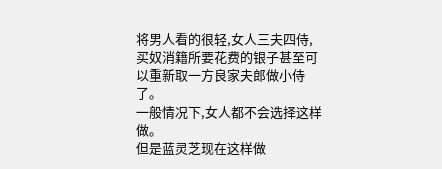将男人看的很轻,女人三夫四侍,买奴消籍所要花费的银子甚至可以重新取一方良家夫郎做小侍了。
一般情况下,女人都不会选择这样做。
但是蓝灵芝现在这样做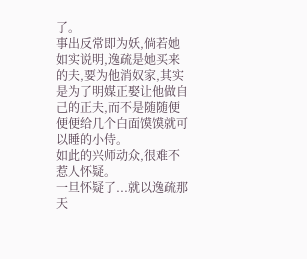了。
事出反常即为妖,倘若她如实说明,逸疏是她买来的夫,要为他消奴家,其实是为了明媒正娶让他做自己的正夫,而不是随随便便便给几个白面馍馍就可以睡的小侍。
如此的兴师动众,很难不惹人怀疑。
一旦怀疑了...就以逸疏那天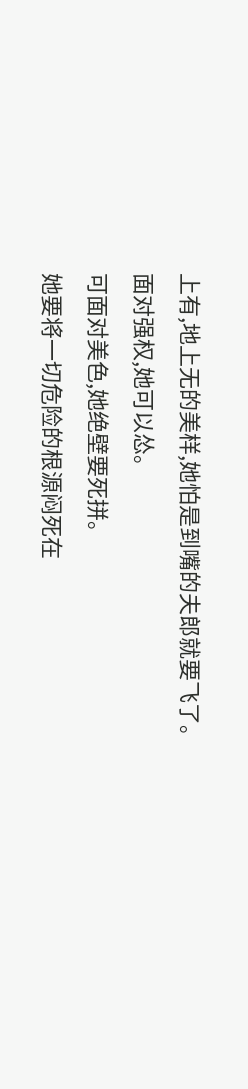上有,地上无的美样,她怕是到嘴的夫郎就要飞了。
面对强权,她可以怂。
可面对美色,她绝壁要死拼。
她要将一切危险的根源闷死在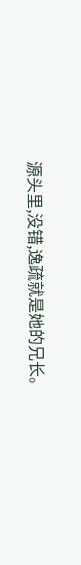源头里,没错,逸疏就是她的兄长。